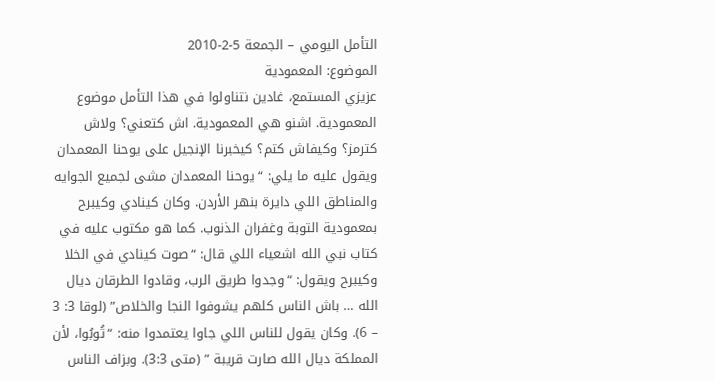التأمل اليومي – الجمعة 5-2-2010
الموضوع: المعمودية
عزيزي المستمع، غادين نتناولوا في هذا التأمل موضوع المعمودية. اشنو هي المعمودية. اش كتعني؟ ولاش كترمز؟ وكيفاش كتم؟ كيخبرنا الإنجيل على يوحنا المعمدان ويقول عليه ما يلي: “يوحنا المعمدان مشى لجميع الجوايه والمناطق اللي دايرة بنهر الأردن. وكان كينادي وكيبرح بمعمودية التوبة وغفران الذنوب. كما هو مكتوب عليه في كتاب نبي الله اشعياء اللي قال: “صوت كينادي في الخلا وكيبرح ويقول: “وجدوا طريق الرب، وقادوا الطرقان ديال الله … باش الناس كلهم يشوفوا النجا والخلاص” (لوقا 3: 3 – 6). وكان يقول للناس اللي جاوا يعتمدوا منه: “تُوبُوا، لأن المملكة ديال الله صارت قريبة ” (متى 3:3). وبزاف الناس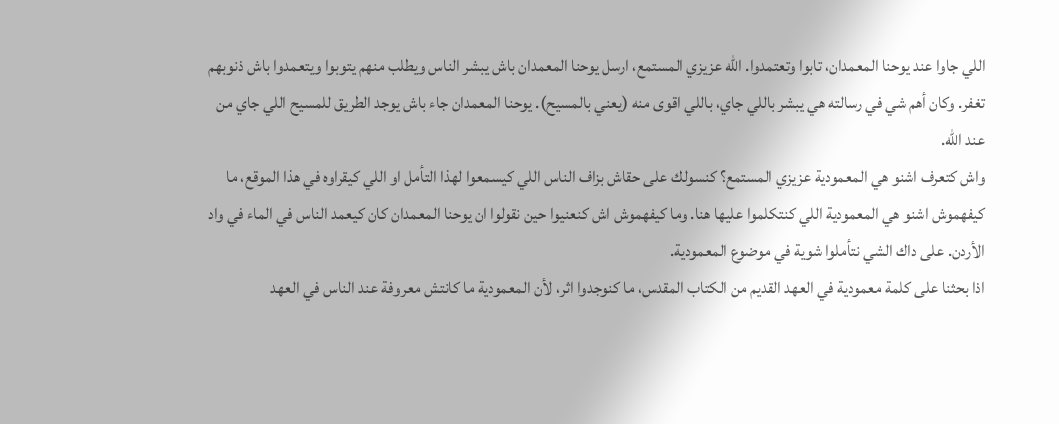اللي جاوا عند يوحنا المعمدان، تابوا وتعتمدوا. الله عزيزي المستمع، ارسل يوحنا المعمدان باش يبشر الناس ويطلب منهم يتوبوا ويتعمدوا باش ذنوبهم تغفر. وكان أهم شي في رسالته هي يبشر باللي جاي، باللي اقوى منه (يعني بالمسيح). يوحنا المعمدان جاء باش يوجد الطريق للمسيح اللي جاي من عند الله.
واش كتعرف اشنو هي المعمودية عزيزي المستمع؟ كنسولك على حقاش بزاف الناس اللي كيسمعوا لهذا التأمل او اللي كيقراوه في هذا الموقع، ما كيفهموش اشنو هي المعمودية اللي كنتكلموا عليها هنا. وما كيفهموش اش كنعنيوا حين نقولوا ان يوحنا المعمدان كان كيعمد الناس في الماء في واد الأردن. على داك الشي نتأملوا شوية في موضوع المعمودية.
اذا بحثنا على كلمة معمودية في العهد القديم من الكتاب المقدس، ما كنوجدوا اثر، لأن المعمودية ما كانتش معروفة عند الناس في العهد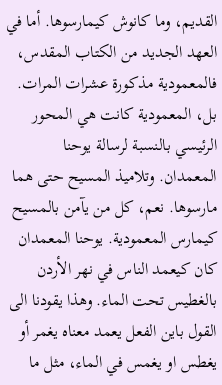القديم، وما كانوش كيمارسوها. أما في العهد الجديد من الكتاب المقدس، فالمعمودية مذكورة عشرات المرات. بل، المعمودية كانت هي المحور الرئيسي بالنسبة لرسالة يوحنا المعمدان. وتلاميذ المسيح حتى هما مارسوها. نعم، كل من يآمن بالمسيح كيمارس المعمودية. يوحنا المعمدان كان كيعمد الناس في نهر الأردن بالغطيس تحت الماء. وهذا يقودنا الى القول باين الفعل يعمد معناه يغمر أو يغطس او يغمس في الماء، مثل ما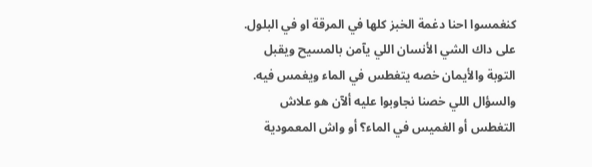كنغمسوا احنا دغمة الخبز كلها في المرقة او في البلول. على داك الشي الأنسان اللي يآمن بالمسيح ويقبل التوبة والأيمان خصه يتغطس في الماء ويغمس فيه.
والسؤال اللي خصنا نجاوبوا عليه ألآن هو علاش التغطس أو الغميس في الماء؟ أو واش المعمودية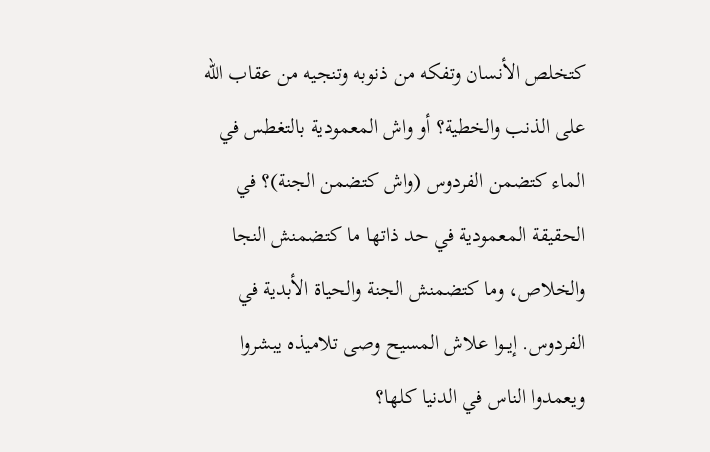كتخلص الأنسان وتفكه من ذنوبه وتنجيه من عقاب الله على الذنب والخطية؟ أو واش المعمودية بالتغطس في الماء كتضمن الفردوس (واش كتضمن الجنة)؟ في الحقيقة المعمودية في حد ذاتها ما كتضمنش النجا والخلاص، وما كتضمنش الجنة والحياة الأبدية في الفردوس. إيــوا علاش المسيح وصى تلاميذه يبشروا ويعمدوا الناس في الدنيا كلها؟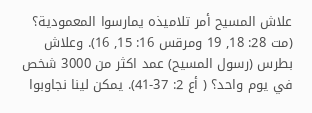علاش المسيح أمر تلاميذه يمارسوا المعمودية؟ (مت 28: 18, 19 ومرقس 16: 15, 16). وعلاش بطرس (رسول المسيح) عمد اكثر من 3000 شخص في يوم واحد؟ ( أع 2: 37-41). يمكن لينا نجاوبوا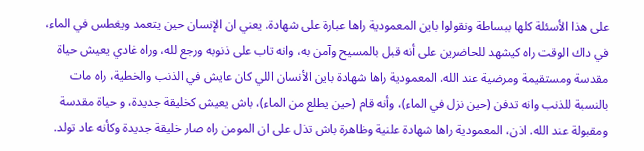على هذا الأسئلة كلها ببساطة ونقولوا باين المعمودية راها عبارة على شهادة. يعني ان الإنسان حين يتعمد ويغطس في الماء، في داك الوقت راه كيشهد للحاضرين على أنه قبل بالمسيح وآمن به، وانه تاب على ذنوبه ورجع لله، وراه غادي يعيش حياة مقدسة ومستقيمة ومرضية عند الله. المعمودية راها شهادة باين الأنسان اللي كان عايش في الذنب والخطية، راه مات بالنسبة للذنب وانه تدفن (حين نزل في الماء)، وأنه قام (حين يطلع من الماء)، باش يعيش كخليقة جديدة، و حياة مقدسة ومقبولة عند الله. اذن، المعمودية راها شهادة علنية وظاهرة باش تذل على ان المومن راه صار خليقة جديدة وكأنه عاد تولد.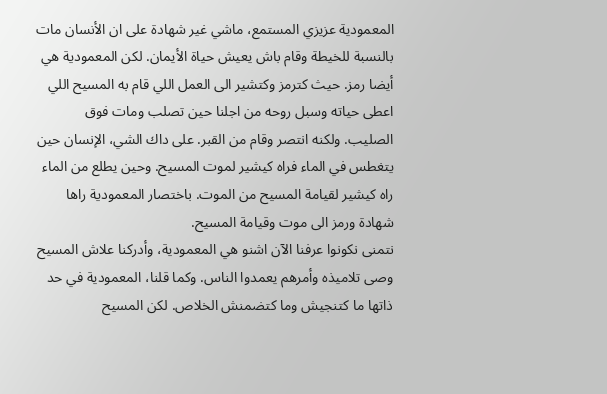المعمودية عزيزي المستمع، ماشي غير شهادة على ان الأنسان مات بالنسبة للخيطة وقام باش يعيش حياة الأيمان. لكن المعمودية هي أيضا رمز. حيث كترمز وكتشير الى العمل اللي قام به المسيح اللي اعطى حياته وسبل روحه من اجلنا حين تصلب ومات فوق الصليب. ولكنه انتصر وقام من القبر. على داك الشي، الإنسان حين يتغطس في الماء فراه كيشير لموت المسيح. وحين يطلع من الماء راه كيشير لقيامة المسيح من الموت. باختصار المعمودية راها شهادة ورمز الى موت وقيامة المسيح.
نتمنى نكونوا عرفنا الآن اشنو هي المعمودية، وأدركنا علاش المسيح وصى تلاميذه وأمرهم يعمدوا الناس. وكما قلنا، المعمودية في حد ذاتها ما كتنجيش وما كتضمنش الخلاص. لكن المسيح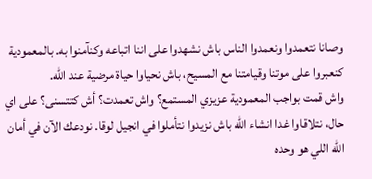وصانا نتعمدوا ونعمدوا الناس باش نشهدوا على اننا اتباعه وكنآمنوا به. بالمعمودية كنعبروا على موتنا وقيامتنا مع المسيح، باش نحياوا حياة مرضية عند الله.
واش قمت بواجب المعمودية عزيزي المستمع؟ واش تعمدت؟ أش كتتسنى؟ على اي حال، نتلاقاوا غدا انشاء الله باش نزيدوا نتأملوا في انجيل لوقا. نودعك الآن في أمان الله اللي هو وحده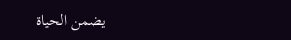يضمن الحياة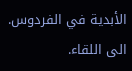الأبدية في الفردوس. الى اللقاء.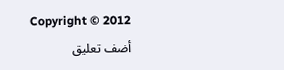Copyright © 2012
أضف تعليق